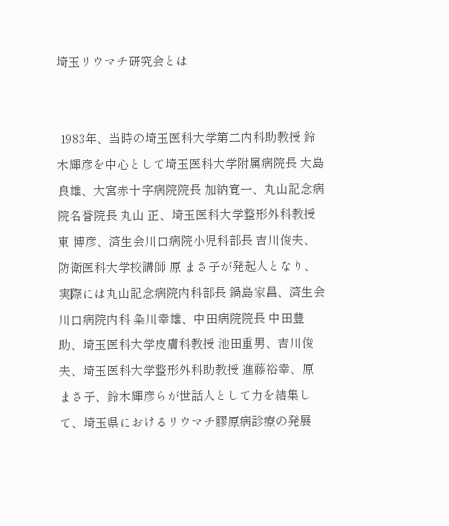埼玉リウマチ研究会とは


 1983年、当時の埼玉医科大学第二内科助教授 鈴木輝彦を中心として埼玉医科大学附属病院長 大島良雄、大宮赤十字病院院長 加納寛一、丸山記念病院名誉院長 丸山 正、埼玉医科大学整形外科教授 東 博彦、済生会川口病院小児科部長 吉川俊夫、防衛医科大学校講師 原 まさ子が発起人となり、実際には丸山記念病院内科部長 鍋島家昌、済生会川口病院内科 粂川幸雄、中田病院院長 中田豊助、埼玉医科大学皮膚科教授 池田重男、吉川俊夫、埼玉医科大学整形外科助教授 進藤裕幸、原 まさ子、鈴木輝彦らが世話人として力を結集して、埼玉県におけるリウマチ膠原病診療の発展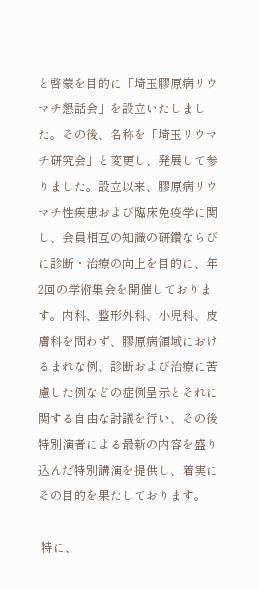と啓蒙を目的に「埼玉膠原病リウマチ懇話会」を設立いたしました。その後、名称を「埼玉リウマチ研究会」と変更し、発展して参りました。設立以来、膠原病リウマチ性疾患および臨床免疫学に関し、会員相互の知識の研鑽ならびに診断・治療の向上を目的に、年2回の学術集会を開催しております。内科、整形外科、小児科、皮膚科を問わず、膠原病領域におけるまれな例、診断および治療に苦慮した例などの症例呈示とそれに関する自由な討議を行い、その後特別演者による最新の内容を盛り込んだ特別講演を提供し、着実にその目的を果たしております。

 特に、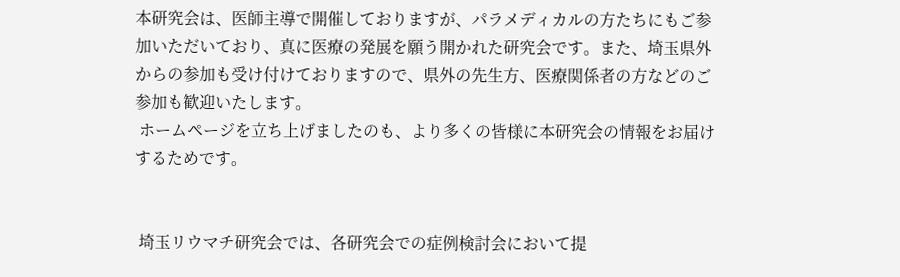本研究会は、医師主導で開催しておりますが、パラメディカルの方たちにもご参加いただいており、真に医療の発展を願う開かれた研究会です。また、埼玉県外からの参加も受け付けておりますので、県外の先生方、医療関係者の方などのご参加も歓迎いたします。
 ホームページを立ち上げましたのも、より多くの皆様に本研究会の情報をお届けするためです。


 埼玉リウマチ研究会では、各研究会での症例検討会において提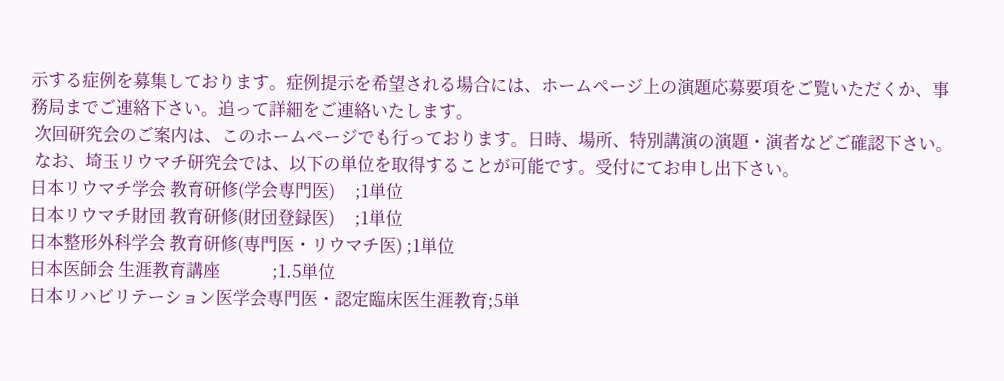示する症例を募集しております。症例提示を希望される場合には、ホームページ上の演題応募要項をご覧いただくか、事務局までご連絡下さい。追って詳細をご連絡いたします。
 次回研究会のご案内は、このホームページでも行っております。日時、場所、特別講演の演題・演者などご確認下さい。
 なお、埼玉リウマチ研究会では、以下の単位を取得することが可能です。受付にてお申し出下さい。
日本リウマチ学会 教育研修(学会専門医)     ;1単位
日本リウマチ財団 教育研修(財団登録医)     ;1単位
日本整形外科学会 教育研修(専門医・リウマチ医) ;1単位
日本医師会 生涯教育講座             ;1.5単位
日本リハビリテーション医学会専門医・認定臨床医生涯教育;5単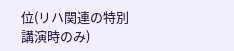位(リハ関連の特別講演時のみ)